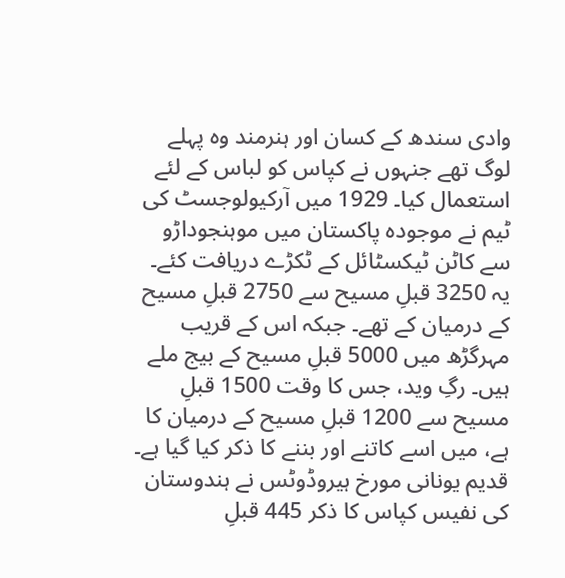وادی سندھ کے کسان اور ہنرمند وہ پہلے لوگ تھے جنہوں نے کپاس کو لباس کے لئے استعمال کیا۔ 1929 میں آرکیولوجسٹ کی ٹیم نے موجودہ پاکستان میں موہنجوداڑو سے کاٹن ٹیکسٹائل کے ٹکڑے دریافت کئے۔ یہ 3250 قبلِ مسیح سے 2750 قبلِ مسیح کے درمیان کے تھے۔ جبکہ اس کے قریب مہرگڑھ میں 5000 قبلِ مسیح کے بیج ملے ہیں۔ رگِ وید، جس کا وقت 1500 قبلِ مسیح سے 1200 قبلِ مسیح کے درمیان کا ہے، میں اسے کاتنے اور بننے کا ذکر کیا گیا ہے۔ قدیم یونانی مورخ ہیروڈوٹس نے ہندوستان کی نفیس کپاس کا ذکر 445 قبلِ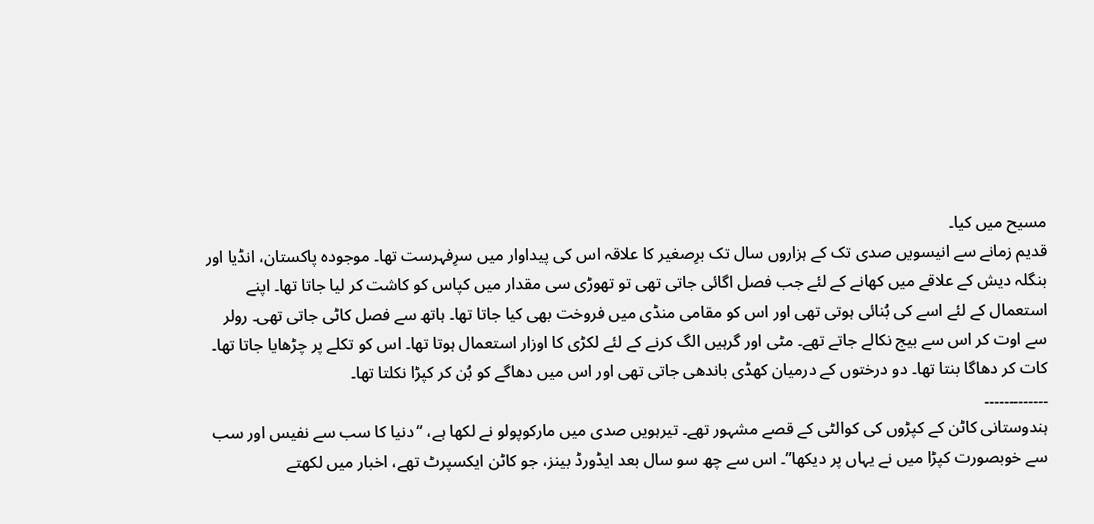مسیح میں کیا۔
قدیم زمانے سے انیسویں صدی تک کے ہزاروں سال تک برِصغیر کا علاقہ اس کی پیداوار میں سرِفہرست تھا۔ موجودہ پاکستان، انڈیا اور بنگلہ دیش کے علاقے میں کھانے کے لئے جب فصل اگائی جاتی تھی تو تھوڑی سی مقدار میں کپاس کو کاشت کر لیا جاتا تھا۔ اپنے استعمال کے لئے اسے کی بُنائی ہوتی تھی اور اس کو مقامی منڈی میں فروخت بھی کیا جاتا تھا۔ ہاتھ سے فصل کاٹی جاتی تھی۔ رولر سے اوت کر اس سے بیج نکالے جاتے تھے۔ مٹی اور گرہیں الگ کرنے کے لئے لکڑی کا اوزار استعمال ہوتا تھا۔ اس کو تکلے پر چڑھایا جاتا تھا۔ کات کر دھاگا بنتا تھا۔ دو درختوں کے درمیان کھڈی باندھی جاتی تھی اور اس میں دھاگے کو بُن کر کپڑا نکلتا تھا۔
۔۔۔۔۔۔۔۔۔۔۔۔۔
ہندوستانی کاٹن کے کپڑوں کی کوالٹی کے قصے مشہور تھے۔ تیرہویں صدی میں مارکوپولو نے لکھا ہے، “دنیا کا سب سے نفیس اور سب سے خوبصورت کپڑا میں نے یہاں پر دیکھا”۔ اس سے چھ سو سال بعد ایڈورڈ بینز، جو کاٹن ایکسپرٹ تھے، اخبار میں لکھتے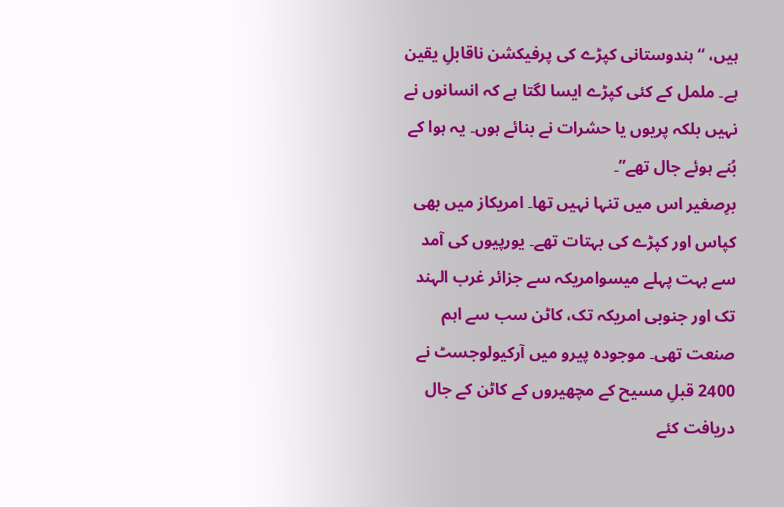ہیں، “ہندوستانی کپڑے کی پرفیکشن ناقابلِ یقین ہے۔ ململ کے کئی کپڑے ایسا لگتا ہے کہ انسانوں نے نہیں بلکہ پریوں یا حشرات نے بنائے ہوں۔ یہ ہوا کے بُنے ہوئے جال تھے”۔
برِصغیر اس میں تنہا نہیں تھا۔ امریکاز میں بھی کپاس اور کپڑے کی بہتات تھے۔ یورپیوں کی آمد سے بہت پہلے میسوامریکہ سے جزائر غرب الہند تک اور جنوبی امریکہ تک، کاٹن سب سے اہم صنعت تھی۔ موجودہ پیرو میں آرکیولوجسٹ نے 2400 قبلِ مسیح کے مچھیروں کے کاٹن کے جال دریافت کئے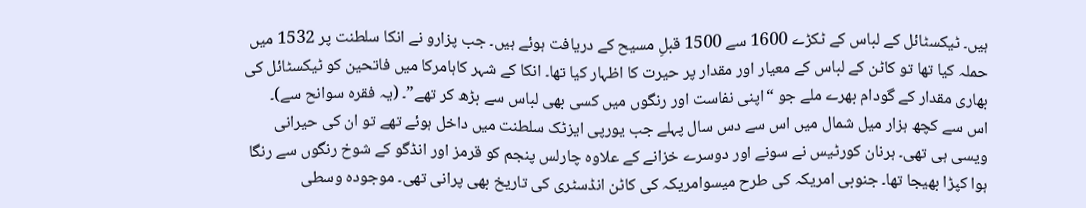ہیں۔ ٹیکسٹائل کے لباس کے ٹکڑے 1600 سے 1500 قبلِ مسیح کے دریافت ہوئے ہیں۔ جب پزارو نے انکا سلطنت پر 1532 میں حملہ کیا تھا تو کاٹن کے لباس کے معیار اور مقدار پر حیرت کا اظہار کیا تھا۔ انکا کے شہر کاہامرکا میں فاتحین کو ٹیکسٹائل کی بھاری مقدار کے گودام بھرے ملے جو “اپنی نفاست اور رنگوں میں کسی بھی لباس سے بڑھ کر تھے”۔ (یہ فقرہ سوانح سے)۔
اس سے کچھ ہزار میل شمال میں اس سے دس سال پہلے جب یورپی ایزٹک سلطنت میں داخل ہوئے تھے تو ان کی حیرانی ویسی ہی تھی۔ ہرنان کورٹیس نے سونے اور دوسرے خزانے کے علاوہ چارلس پنجم کو قرمز اور انڈگو کے شوخ رنگوں سے رنگا ہوا کپڑا بھیجا تھا۔ جنوبی امریکہ کی طرح میسوامریکہ کی کاٹن انڈسٹری کی تاریخ بھی پرانی تھی۔ موجودہ وسطی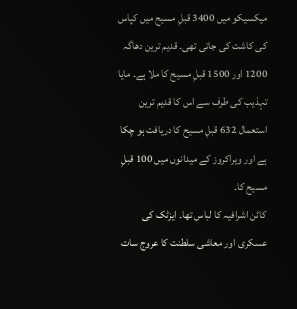میکسیکو میں 3400 قبلِ مسیح میں کپاس کی کاشت کی جاتی تھی۔ قدیم ترین دھاگہ 1200 اور 1500 قبلِ مسیح کا ملا ہے۔ مایا تہذیب کی طرف سے اس کا قدیم ترین استعمال 632 قبلِ مسیح کا دریافت ہو چکا ہے اور ویراکروز کے میدانوں میں 100 قبلِ مسیح کا۔
کاٹن اشرافیہ کا لباس تھا۔ ایزٹک کی عسکری اور معاشی سلطنت کا عروج سات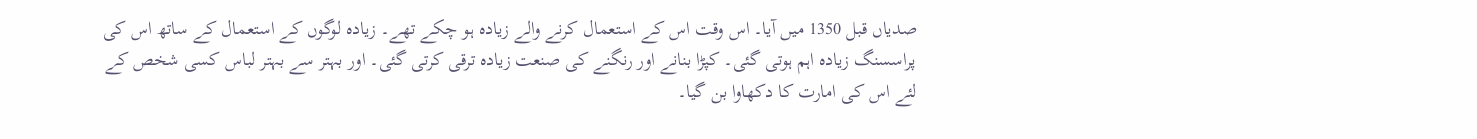صدیاں قبل 1350 میں آیا۔ اس وقت اس کے استعمال کرنے والے زیادہ ہو چکے تھے۔ زیادہ لوگوں کے استعمال کے ساتھ اس کی پراسسنگ زیادہ اہم ہوتی گئی۔ کپڑا بنانے اور رنگنے کی صنعت زیادہ ترقی کرتی گئی۔ اور بہتر سے بہتر لباس کسی شخص کے لئے اس کی امارت کا دکھاوا بن گیا۔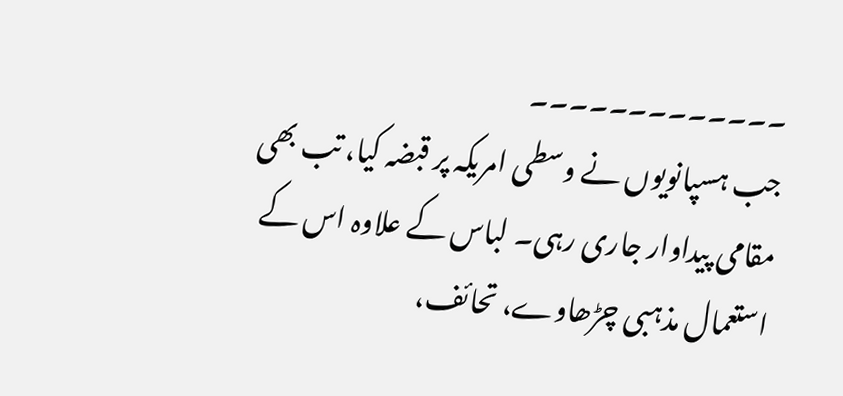۔۔۔۔۔۔۔۔۔۔۔۔۔
جب ہسپانویوں نے وسطی امریکہ پر قبضہ کیا، تب بھی مقامی پیداوار جاری رہی۔ لباس کے علاوہ اس کے استعمال مذہبی چڑھاوے، تحائف،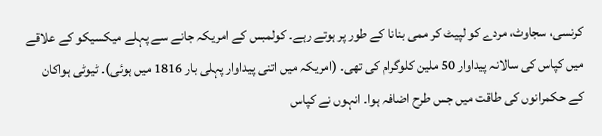کرنسی، سجاوٹ، مردے کو لپیٹ کر ممی بنانا کے طور پر ہوتے رہے۔ کولمبس کے امریکہ جانے سے پہلے میکسیکو کے علاقے میں کپاس کی سالانہ پیداوار 50 ملین کلوگرام کی تھی۔ (امریکہ میں اتنی پیداوار پہلی بار 1816 میں ہوئی)۔ ٹیوٹی ہواکان کے حکمرانوں کی طاقت میں جس طرح اضافہ ہوا۔ انہوں نے کپاس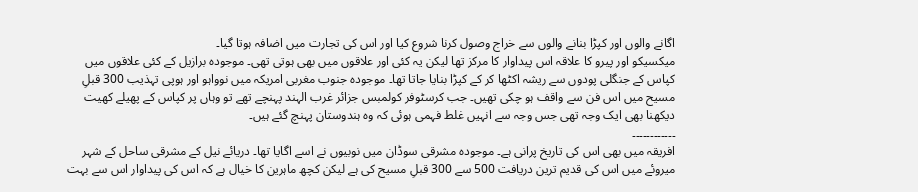اگانے والوں اور کپڑا بنانے والوں سے خراج وصول کرنا شروع کیا اور اس کی تجارت میں اضافہ ہوتا گیا۔
میکسیکو اور پیرو کا علاقہ اس پیداوار کا مرکز تھا لیکن یہ کئی اور علاقوں میں بھی ہوتی تھی۔ موجودہ برازیل کے کئی علاقوں میں کپاس کے جنگلی پودوں سے ریشہ اکٹھا کر کے کپڑا بنایا جاتا تھا۔ موجودہ جنوب مغربی امریکہ میں نوواہو اور ہوپی تہذیب 300 قبلِ مسیح میں اس فن سے واقف ہو چکی تھیں۔ جب کرسٹوفر کولمبس جزائر غرب الہند پہنچے تھے تو وہاں پر کپاس کے پھیلے کھیت دیکھنا بھی ایک وجہ تھی جس وجہ سے انہیں غلط فہمی ہوئی کہ وہ ہندوستان پہنچ گئے ہیں۔
۔۔۔۔۔۔۔۔۔۔۔۔
افریقہ میں بھی اس کی تاریخ پرانی ہے۔ موجودہ مشرقی سوڈان میں نوبیوں نے اسے اگایا تھا۔ دریائے نیل کے مشرقی ساحل کے شہر میروئے میں اس کی قدیم ترین دریافت 500 سے 300 قبلِ مسیح کی ہے لیکن کچھ ماہرین کا خیال ہے کہ اس کی پیداوار اس سے بہت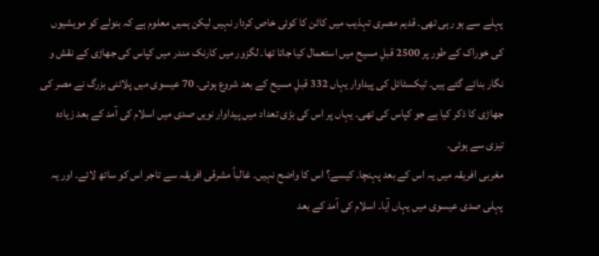پہلے سے ہو رہی تھی۔ قدیم مصری تہذیب میں کاٹن کا کوئی خاص کردار نہیں لیکن ہمیں معلوم ہے کہ بنولے کو مویشیوں کی خوراک کے طور پر 2500 قبلِ مسیح میں استعمال کیا جاتا تھا۔ لگزور میں کارنک مندر میں کپاس کی جھاڑی کے نقش و نگار بنائے گئے ہیں۔ ٹیکسٹائل کی پیداوار یہاں 332 قبلِ مسیح کے بعد شروع ہوئی۔ 70 عیسوی میں پلائنی بزرگ نے مصر کی جھاڑی کا ذکر کیا ہے جو کپاس کی تھی۔ یہاں پر اس کی بڑی تعداد میں پیداوار نویں صدی میں اسلام کی آمد کے بعد زیادہ تیزی سے ہوئی۔
مغربی افریقہ میں یہ اس کے بعد پہنچا۔ کیسے؟ اس کا واضح نہیں۔ غالباً مشرقی افریقہ سے تاجر اس کو ساتھ لائے۔ اور یہ پہلی صدی عیسوی میں یہاں آیا۔ اسلام کی آمد کے بعد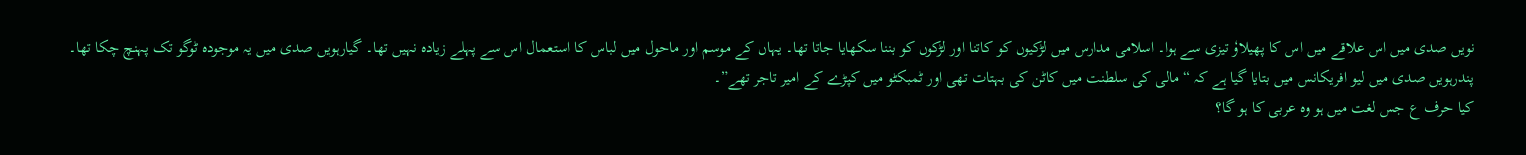نویں صدی میں اس علاقے میں اس کا پھیلاوٗ تیزی سے ہوا۔ اسلامی مدارس میں لڑکیوں کو کاتنا اور لڑکوں کو بننا سکھایا جاتا تھا۔ یہاں کے موسم اور ماحول میں لباس کا استعمال اس سے پہلے زیادہ نہیں تھا۔ گیارہویں صدی میں یہ موجودہ ٹوگو تک پہنچ چکا تھا۔ پندرہویں صدی میں لیو افریکانس میں بتایا گیا ہے کہ “مالی کی سلطنت میں کاٹن کی بہتات تھی اور ٹمبکٹو میں کپڑے کے امیر تاجر تھے”۔
کیا حرف ع جس لغت میں ہو وہ عربی کا ہو گا؟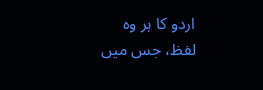اردو کا ہر وہ لفظ، جس میں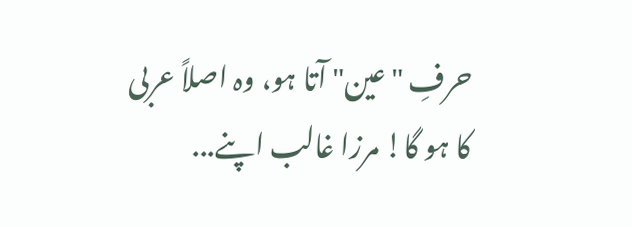حرفِ "عین" آتا ہو، وہ اصلاً عربی کا ہو گا! مرزا غالب اپنے...